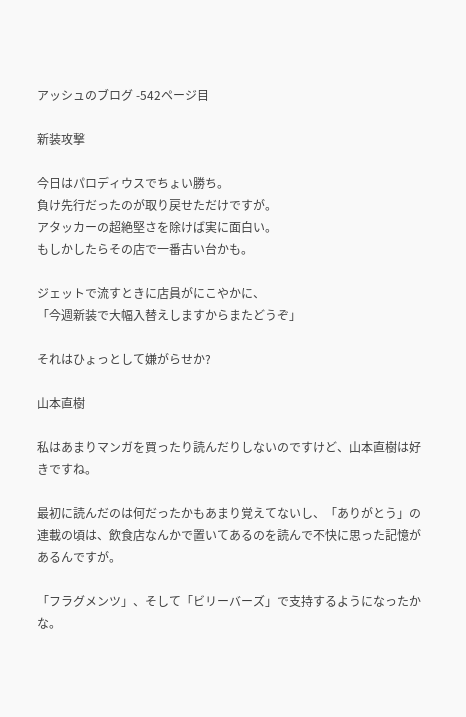アッシュのブログ -542ページ目

新装攻撃

今日はパロディウスでちょい勝ち。
負け先行だったのが取り戻せただけですが。
アタッカーの超絶堅さを除けば実に面白い。
もしかしたらその店で一番古い台かも。

ジェットで流すときに店員がにこやかに、
「今週新装で大幅入替えしますからまたどうぞ」

それはひょっとして嫌がらせか?

山本直樹

私はあまりマンガを買ったり読んだりしないのですけど、山本直樹は好きですね。

最初に読んだのは何だったかもあまり覚えてないし、「ありがとう」の連載の頃は、飲食店なんかで置いてあるのを読んで不快に思った記憶があるんですが。

「フラグメンツ」、そして「ビリーバーズ」で支持するようになったかな。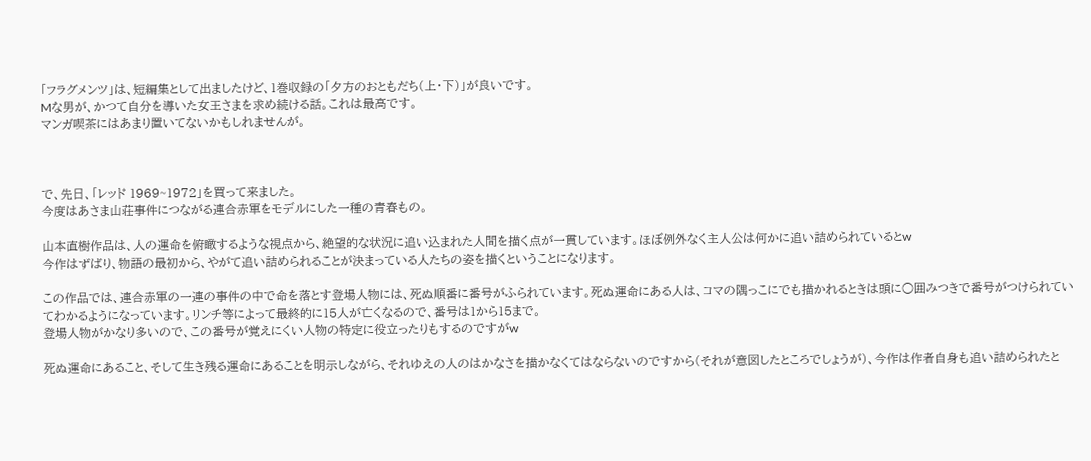「フラグメンツ」は、短編集として出ましたけど、1巻収録の「夕方のおともだち(上・下)」が良いです。
Mな男が、かつて自分を導いた女王さまを求め続ける話。これは最高です。
マンガ喫茶にはあまり置いてないかもしれませんが。



で、先日、「レッド 1969~1972」を買って来ました。
今度はあさま山荘事件につながる連合赤軍をモデルにした一種の青春もの。

山本直樹作品は、人の運命を俯瞰するような視点から、絶望的な状況に追い込まれた人間を描く点が一貫しています。ほぼ例外なく主人公は何かに追い詰められているとw
今作はずばり、物語の最初から、やがて追い詰められることが決まっている人たちの姿を描くということになります。

この作品では、連合赤軍の一連の事件の中で命を落とす登場人物には、死ぬ順番に番号がふられています。死ぬ運命にある人は、コマの隅っこにでも描かれるときは頭に○囲みつきで番号がつけられていてわかるようになっています。リンチ等によって最終的に15人が亡くなるので、番号は1から15まで。
登場人物がかなり多いので、この番号が覚えにくい人物の特定に役立ったりもするのですがw

死ぬ運命にあること、そして生き残る運命にあることを明示しながら、それゆえの人のはかなさを描かなくてはならないのですから(それが意図したところでしょうが)、今作は作者自身も追い詰められたと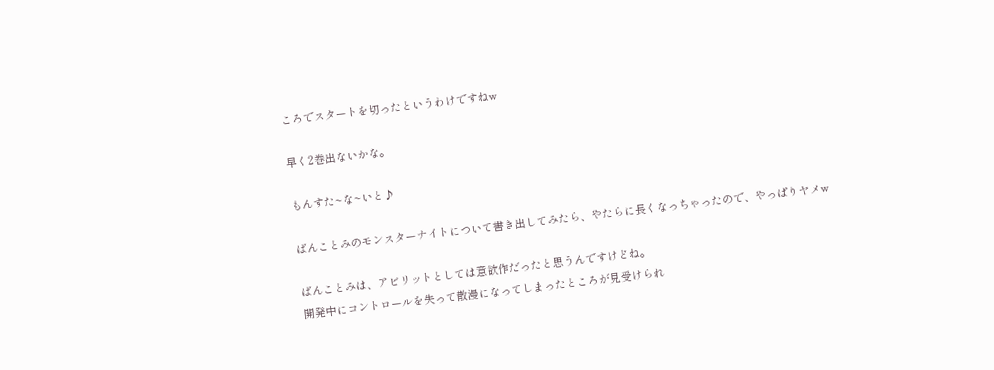ころでスタートを切ったというわけですねw

早く2巻出ないかな。

もんすた~な~いと♪

ばんことみのモンスターナイトについて書き出してみたら、やたらに長くなっちゃったので、やっぱりヤメw

ばんことみは、アビリットとしては意欲作だったと思うんですけどね。
開発中にコントロールを失って散漫になってしまったところが見受けられ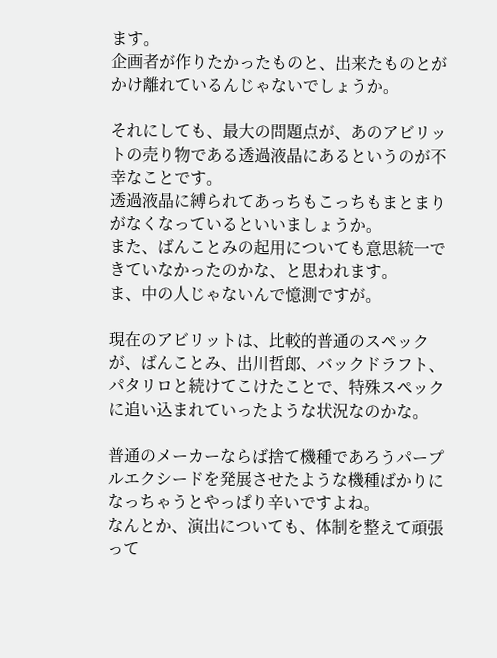ます。
企画者が作りたかったものと、出来たものとがかけ離れているんじゃないでしょうか。

それにしても、最大の問題点が、あのアビリットの売り物である透過液晶にあるというのが不幸なことです。
透過液晶に縛られてあっちもこっちもまとまりがなくなっているといいましょうか。
また、ばんことみの起用についても意思統一できていなかったのかな、と思われます。
ま、中の人じゃないんで憶測ですが。

現在のアビリットは、比較的普通のスペックが、ばんことみ、出川哲郎、バックドラフト、パタリロと続けてこけたことで、特殊スペックに追い込まれていったような状況なのかな。

普通のメーカーならば捨て機種であろうパープルエクシードを発展させたような機種ばかりになっちゃうとやっぱり辛いですよね。
なんとか、演出についても、体制を整えて頑張って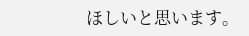ほしいと思います。